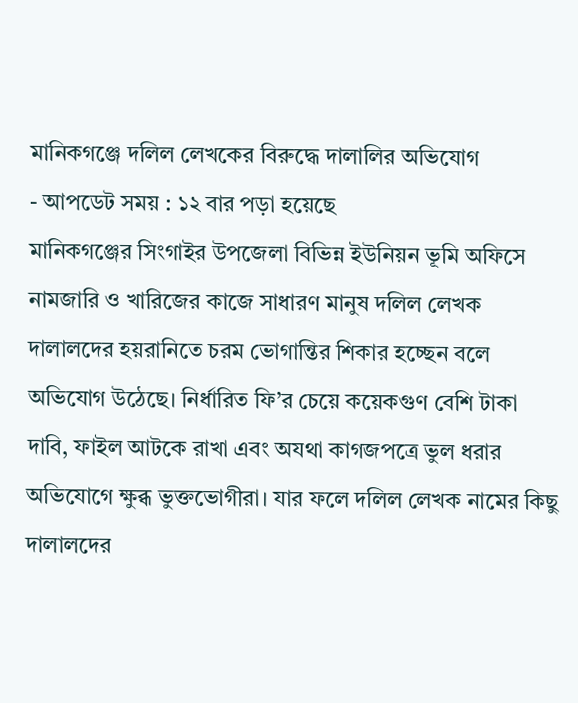মানিকগঞ্জে দলিল লেখকের বিরুদ্ধে দালালির অভিযোগ
- আপডেট সময় : ১২ বার পড়া হয়েছে
মানিকগঞ্জের সিংগাইর উপজেলা বিভিন্ন ইউনিয়ন ভূমি অফিসে নামজারি ও খারিজের কাজে সাধারণ মানুষ দলিল লেখক দালালদের হয়রানিতে চরম ভোগান্তির শিকার হচ্ছেন বলে অভিযোগ উঠেছে। নির্ধারিত ফি’র চেয়ে কয়েকগুণ বেশি টাকা দাবি, ফাইল আটকে রাখা এবং অযথা কাগজপত্রে ভুল ধরার অভিযোগে ক্ষুব্ধ ভুক্তভোগীরা। যার ফলে দলিল লেখক নামের কিছু দালালদের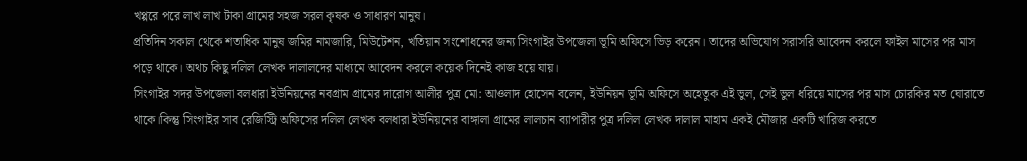খপ্পরে পরে লাখ লাখ টাকা গ্রামের সহজ সরল কৃষক ও সাধারণ মানুষ।
প্রতিদিন সকাল থেকে শতাধিক মানুষ জমির নামজারি, মিউটেশন, খতিয়ান সংশোধনের জন্য সিংগাইর উপজেলা ভূমি অফিসে ভিড় করেন। তাদের অভিযোগ সরাসরি আবেদন করলে ফাইল মাসের পর মাস পড়ে থাকে। অথচ কিছু দলিল লেখক দালালদের মাধ্যমে আবেদন করলে কয়েক দিনেই কাজ হয়ে যায়।
সিংগাইর সদর উপজেলা বলধারা ইউনিয়নের নবগ্রাম গ্রামের দারোগ আলীর পুত্র মো: আওলাদ হোসেন বলেন, ইউনিয়ন ভূমি অফিসে অহেতুক এই ভুল, সেই ভুল ধরিয়ে মাসের পর মাস চোরকির মত ঘোরাতে থাকে।কিন্তু সিংগাইর সাব রেজিস্ট্রি অফিসের দলিল লেখক বলধারা ইউনিয়নের বাঙ্গালা গ্রামের লালচান ব্যাপারীর পুত্র দলিল লেখক দালাল মাহাম একই মৌজার একটি খারিজ করতে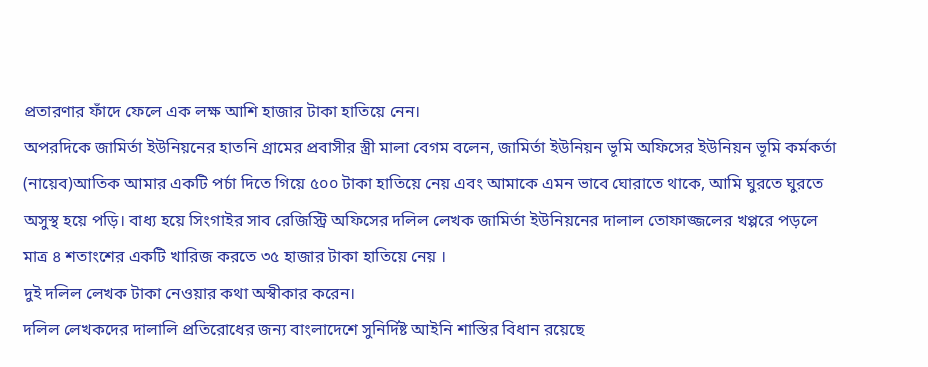প্রতারণার ফাঁদে ফেলে এক লক্ষ আশি হাজার টাকা হাতিয়ে নেন।
অপরদিকে জামির্তা ইউনিয়নের হাতনি গ্রামের প্রবাসীর স্ত্রী মালা বেগম বলেন, জামির্তা ইউনিয়ন ভূমি অফিসের ইউনিয়ন ভূমি কর্মকর্তা (নায়েব)আতিক আমার একটি পর্চা দিতে গিয়ে ৫০০ টাকা হাতিয়ে নেয় এবং আমাকে এমন ভাবে ঘোরাতে থাকে, আমি ঘুরতে ঘুরতে অসুস্থ হয়ে পড়ি। বাধ্য হয়ে সিংগাইর সাব রেজিস্ট্রি অফিসের দলিল লেখক জামির্তা ইউনিয়নের দালাল তোফাজ্জলের খপ্পরে পড়লে মাত্র ৪ শতাংশের একটি খারিজ করতে ৩৫ হাজার টাকা হাতিয়ে নেয় ।
দুই দলিল লেখক টাকা নেওয়ার কথা অস্বীকার করেন।
দলিল লেখকদের দালালি প্রতিরোধের জন্য বাংলাদেশে সুনির্দিষ্ট আইনি শাস্তির বিধান রয়েছে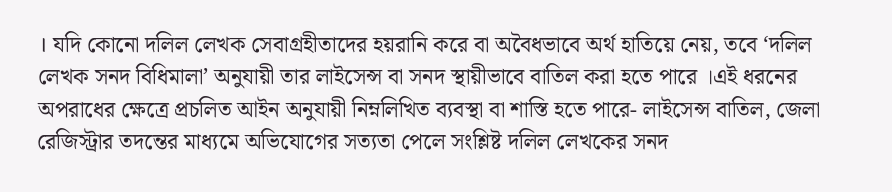। যদি কোনো দলিল লেখক সেবাগ্রহীতাদের হয়রানি করে বা অবৈধভাবে অর্থ হাতিয়ে নেয়, তবে ‘দলিল লেখক সনদ বিধিমালা’ অনুযায়ী তার লাইসেন্স বা সনদ স্থায়ীভাবে বাতিল করা হতে পারে ।এই ধরনের অপরাধের ক্ষেত্রে প্রচলিত আইন অনুযায়ী নিম্নলিখিত ব্যবস্থা বা শাস্তি হতে পারে- লাইসেন্স বাতিল, জেলা রেজিস্ট্রার তদন্তের মাধ্যমে অভিযোগের সত্যতা পেলে সংশ্লিষ্ট দলিল লেখকের সনদ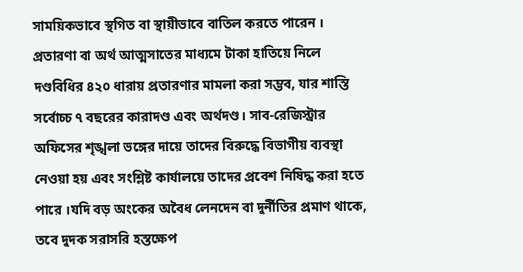সাময়িকভাবে স্থগিত বা স্থায়ীভাবে বাতিল করতে পারেন । প্রতারণা বা অর্থ আত্মসাতের মাধ্যমে টাকা হাতিয়ে নিলে দণ্ডবিধির ৪২০ ধারায় প্রতারণার মামলা করা সম্ভব, যার শাস্তি সর্বোচ্চ ৭ বছরের কারাদণ্ড এবং অর্থদণ্ড। সাব-রেজিস্ট্রার অফিসের শৃঙ্খলা ভঙ্গের দায়ে তাদের বিরুদ্ধে বিভাগীয় ব্যবস্থা নেওয়া হয় এবং সংশ্লিষ্ট কার্যালয়ে তাদের প্রবেশ নিষিদ্ধ করা হতে পারে ।যদি বড় অংকের অবৈধ লেনদেন বা দুর্নীতির প্রমাণ থাকে, তবে দুদক সরাসরি হস্তক্ষেপ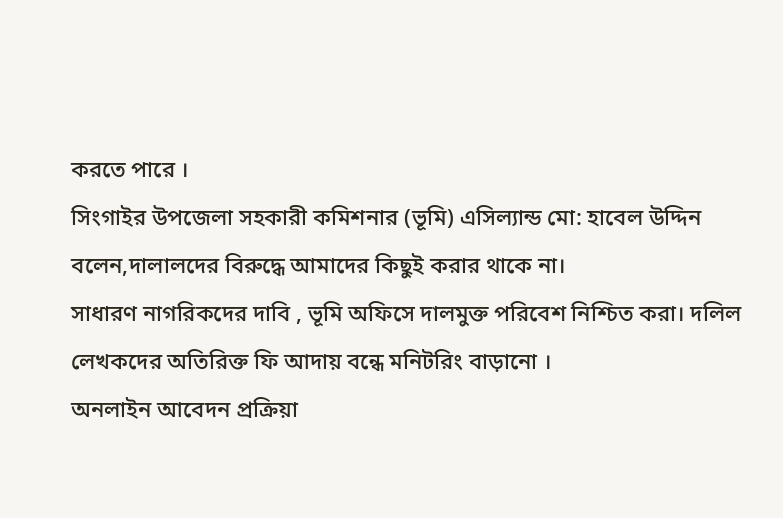করতে পারে ।
সিংগাইর উপজেলা সহকারী কমিশনার (ভূমি) এসিল্যান্ড মো: হাবেল উদ্দিন বলেন,দালালদের বিরুদ্ধে আমাদের কিছুই করার থাকে না।
সাধারণ নাগরিকদের দাবি , ভূমি অফিসে দালমুক্ত পরিবেশ নিশ্চিত করা। দলিল লেখকদের অতিরিক্ত ফি আদায় বন্ধে মনিটরিং বাড়ানো ।
অনলাইন আবেদন প্রক্রিয়া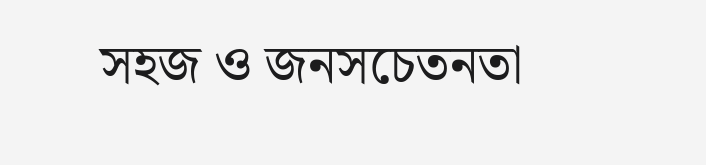সহজ ও জনসচেতনতা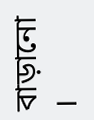বাড়ানো ।